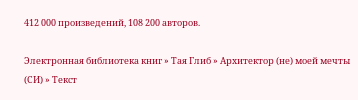412 000 произведений, 108 200 авторов.

Электронная библиотека книг » Тая Глиб » Архитектор (не) моей мечты (СИ) » Текст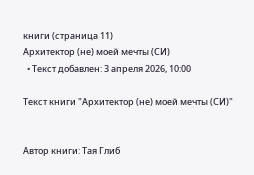книги (страница 11)
Архитектор (не) моей мечты (СИ)
  • Текст добавлен: 3 апреля 2026, 10:00

Текст книги "Архитектор (не) моей мечты (СИ)"


Автор книги: Тая Глиб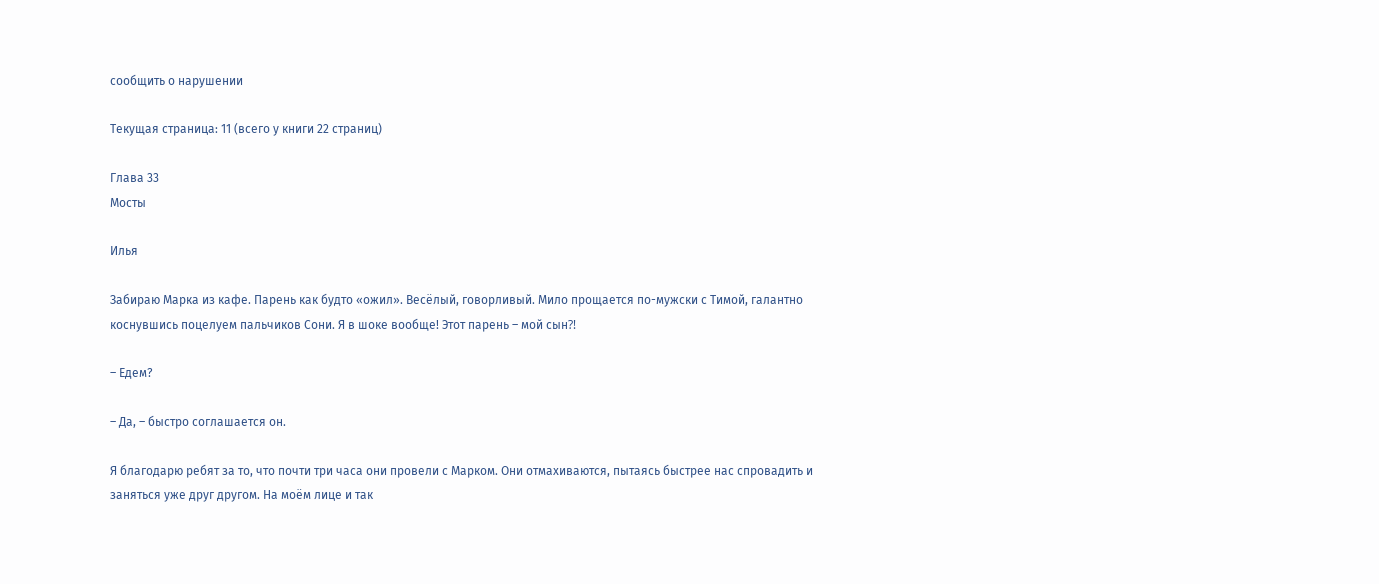сообщить о нарушении

Текущая страница: 11 (всего у книги 22 страниц)

Глава 33
Мосты

Илья

Забираю Марка из кафе. Парень как будто «ожил». Весёлый, говорливый. Мило прощается по-мужски с Тимой, галантно коснувшись поцелуем пальчиков Сони. Я в шоке вообще! Этот парень – мой сын⁈

– Едем?

– Да, – быстро соглашается он.

Я благодарю ребят за то, что почти три часа они провели с Марком. Они отмахиваются, пытаясь быстрее нас спровадить и заняться уже друг другом. На моём лице и так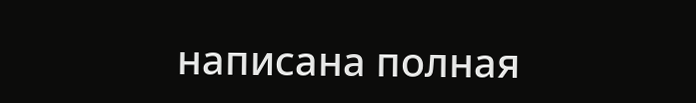написана полная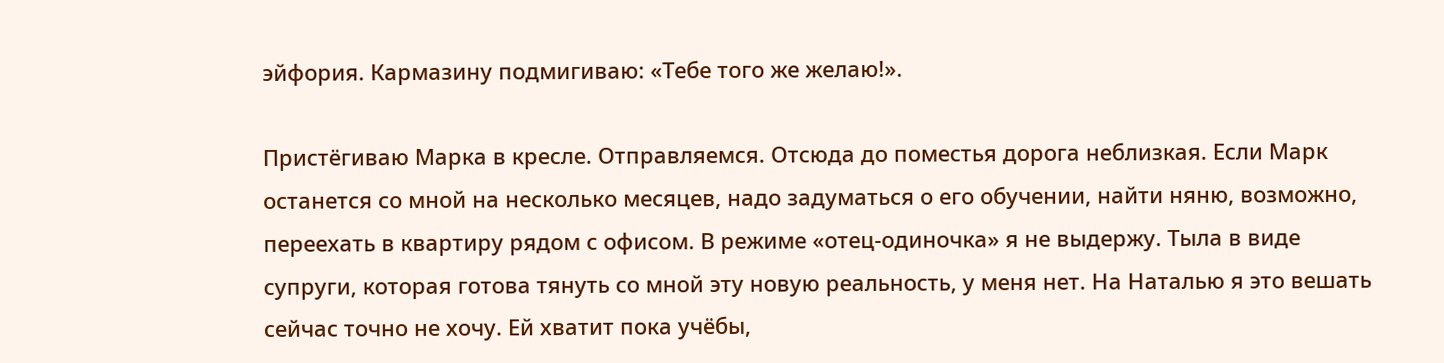эйфория. Кармазину подмигиваю: «Тебе того же желаю!».

Пристёгиваю Марка в кресле. Отправляемся. Отсюда до поместья дорога неблизкая. Если Марк останется со мной на несколько месяцев, надо задуматься о его обучении, найти няню, возможно, переехать в квартиру рядом с офисом. В режиме «отец-одиночка» я не выдержу. Тыла в виде супруги, которая готова тянуть со мной эту новую реальность, у меня нет. На Наталью я это вешать сейчас точно не хочу. Ей хватит пока учёбы,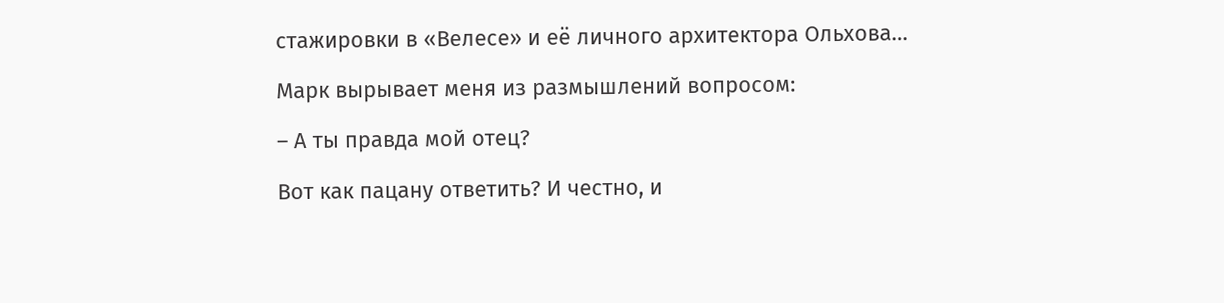стажировки в «Велесе» и её личного архитектора Ольхова…

Марк вырывает меня из размышлений вопросом:

– А ты правда мой отец?

Вот как пацану ответить? И честно, и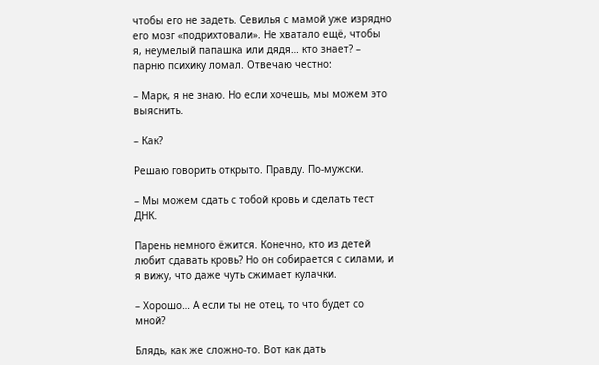чтобы его не задеть. Севилья с мамой уже изрядно его мозг «подрихтовали». Не хватало ещё, чтобы я, неумелый папашка или дядя… кто знает? – парню психику ломал. Отвечаю честно:

– Марк, я не знаю. Но если хочешь, мы можем это выяснить.

– Как?

Решаю говорить открыто. Правду. По-мужски.

– Мы можем сдать с тобой кровь и сделать тест ДНК.

Парень немного ёжится. Конечно, кто из детей любит сдавать кровь? Но он собирается с силами, и я вижу, что даже чуть сжимает кулачки.

– Хорошо… А если ты не отец, то что будет со мной?

Блядь, как же сложно-то. Вот как дать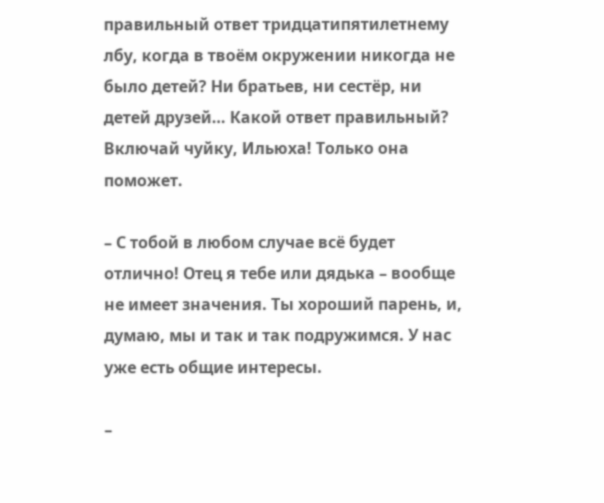правильный ответ тридцатипятилетнему лбу, когда в твоём окружении никогда не было детей? Ни братьев, ни сестёр, ни детей друзей… Какой ответ правильный? Включай чуйку, Ильюха! Только она поможет.

– С тобой в любом случае всё будет отлично! Отец я тебе или дядька – вообще не имеет значения. Ты хороший парень, и, думаю, мы и так и так подружимся. У нас уже есть общие интересы.

–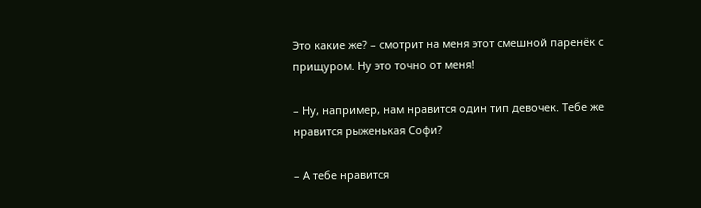Это какие же? – смотрит на меня этот смешной паренёк с прищуром. Ну это точно от меня!

– Ну, например, нам нравится один тип девочек. Тебе же нравится рыженькая Софи?

– А тебе нравится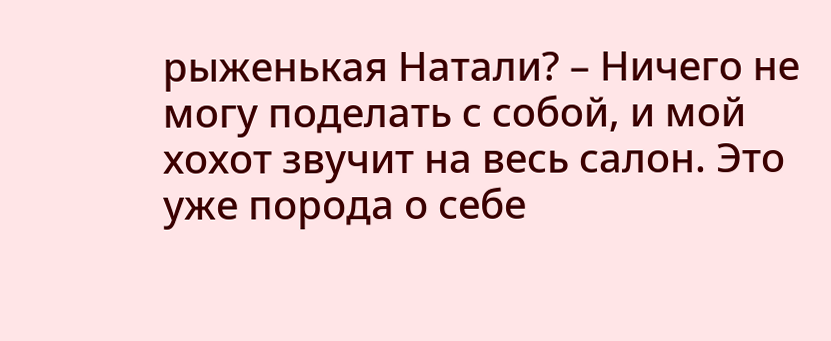рыженькая Натали? – Ничего не могу поделать с собой, и мой хохот звучит на весь салон. Это уже порода о себе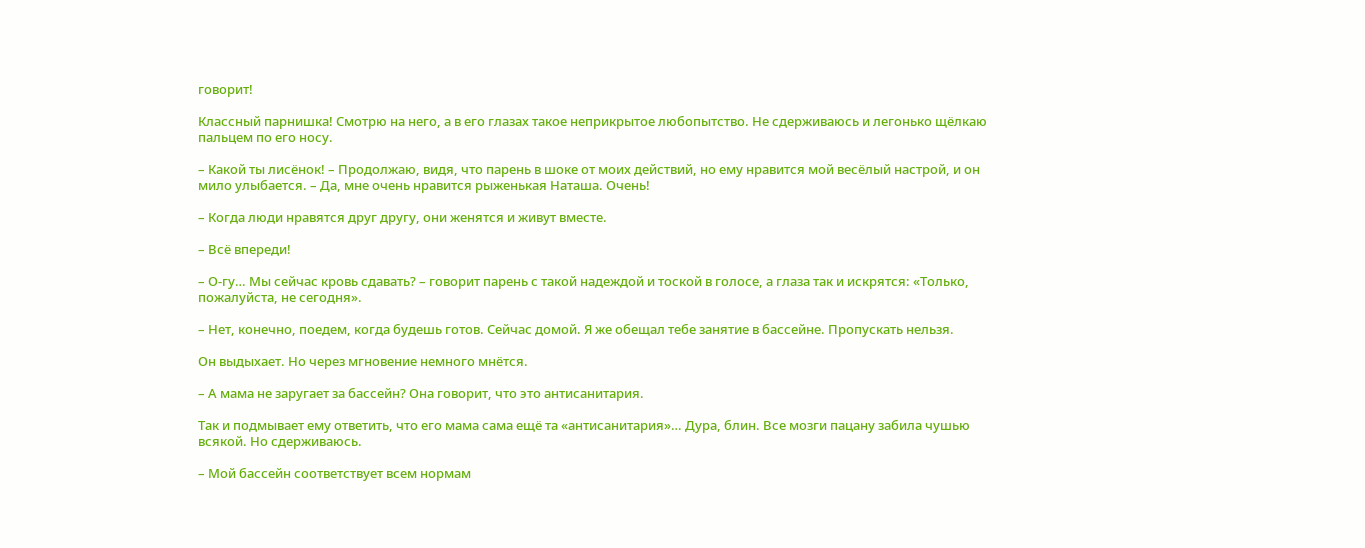говорит!

Классный парнишка! Смотрю на него, а в его глазах такое неприкрытое любопытство. Не сдерживаюсь и легонько щёлкаю пальцем по его носу.

– Какой ты лисёнок! – Продолжаю, видя, что парень в шоке от моих действий, но ему нравится мой весёлый настрой, и он мило улыбается. – Да, мне очень нравится рыженькая Наташа. Очень!

– Когда люди нравятся друг другу, они женятся и живут вместе.

– Всё впереди!

– О-гу… Мы сейчас кровь сдавать? – говорит парень с такой надеждой и тоской в голосе, а глаза так и искрятся: «Только, пожалуйста, не сегодня».

– Нет, конечно, поедем, когда будешь готов. Сейчас домой. Я же обещал тебе занятие в бассейне. Пропускать нельзя.

Он выдыхает. Но через мгновение немного мнётся.

– А мама не заругает за бассейн? Она говорит, что это антисанитария.

Так и подмывает ему ответить, что его мама сама ещё та «антисанитария»… Дура, блин. Все мозги пацану забила чушью всякой. Но сдерживаюсь.

– Мой бассейн соответствует всем нормам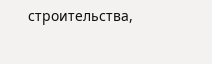строительства,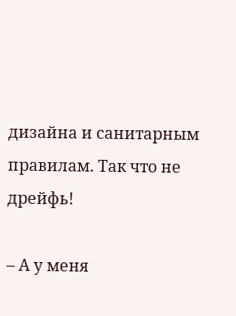дизайна и санитарным правилам. Так что не дрейфь!

– А у меня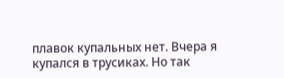плавок купальных нет. Вчера я купался в трусиках. Но так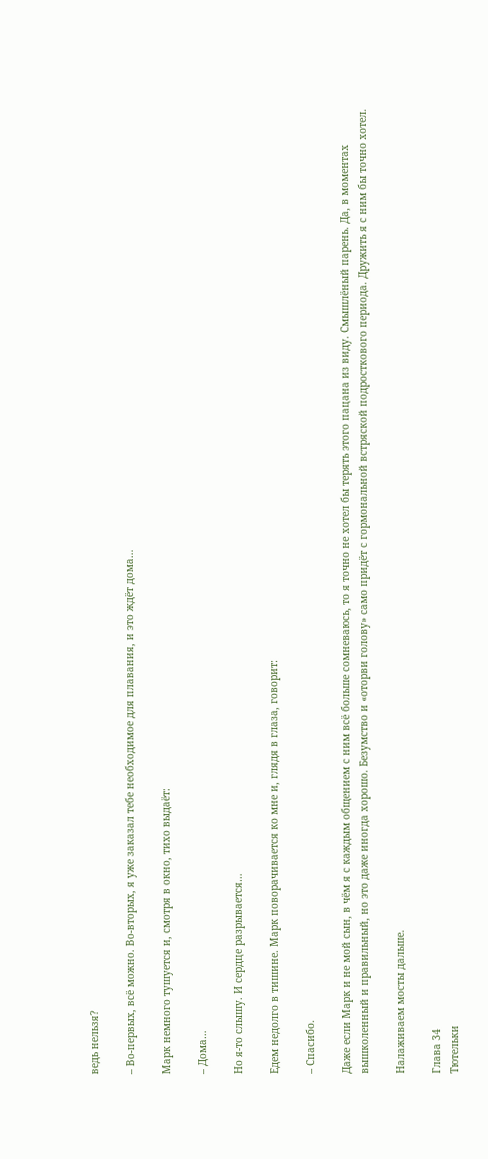ведь нельзя?

– Во-первых, всё можно. Во-вторых, я уже заказал тебе необходимое для плавания, и это ждёт дома…

Марк немного тушуется и, смотря в окно, тихо выдаёт:

– Дома…

Но я-то слышу. И сердце разрывается…

Едем недолго в тишине. Марк поворачивается ко мне и, глядя в глаза, говорит:

– Спасибо.

Даже если Марк и не мой сын, в чём я с каждым общением с ним всё больше сомневаюсь, то я точно не хотел бы терять этого пацана из виду. Смышлёный парень. Да, в моментах вышколенный и правильный, но это даже иногда хорошо. Безумство и «оторви голову» само придёт с гормональной встряской подросткового периода. Дружить я с ним бы точно хотел.

Налаживаем мосты дальше.

Глава 34
Тютельки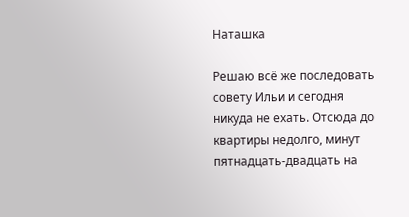Наташка

Решаю всё же последовать совету Ильи и сегодня никуда не ехать. Отсюда до квартиры недолго, минут пятнадцать-двадцать на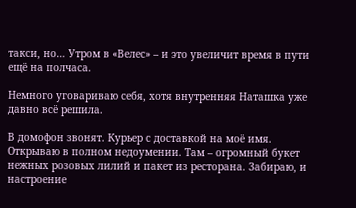такси, но… Утром в «Велес» – и это увеличит время в пути ещё на полчаса.

Немного уговариваю себя, хотя внутренняя Наташка уже давно всё решила.

В домофон звонят. Курьер с доставкой на моё имя. Открываю в полном недоумении. Там – огромный букет нежных розовых лилий и пакет из ресторана. Забираю, и настроение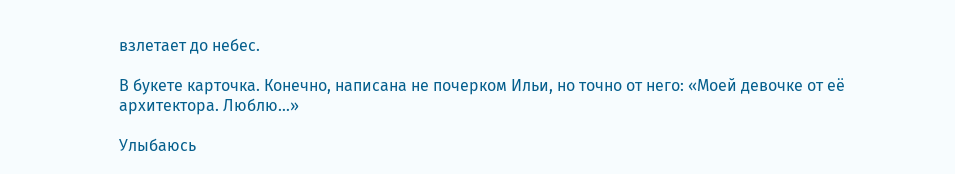взлетает до небес.

В букете карточка. Конечно, написана не почерком Ильи, но точно от него: «Моей девочке от её архитектора. Люблю…»

Улыбаюсь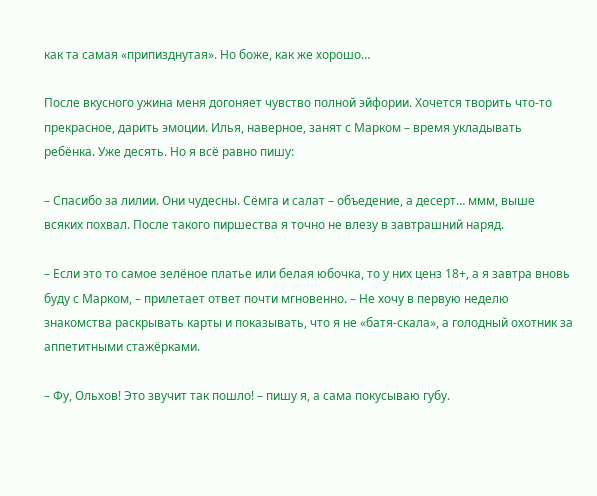как та самая «припизднутая». Но боже, как же хорошо…

После вкусного ужина меня догоняет чувство полной эйфории. Хочется творить что-то прекрасное, дарить эмоции. Илья, наверное, занят с Марком – время укладывать ребёнка. Уже десять. Но я всё равно пишу:

– Спасибо за лилии. Они чудесны. Сёмга и салат – объедение, а десерт… ммм, выше всяких похвал. После такого пиршества я точно не влезу в завтрашний наряд.

– Если это то самое зелёное платье или белая юбочка, то у них ценз 18+, а я завтра вновь буду с Марком, – прилетает ответ почти мгновенно. – Не хочу в первую неделю знакомства раскрывать карты и показывать, что я не «батя-скала», а голодный охотник за аппетитными стажёрками.

– Фу, Ольхов! Это звучит так пошло! – пишу я, а сама покусываю губу.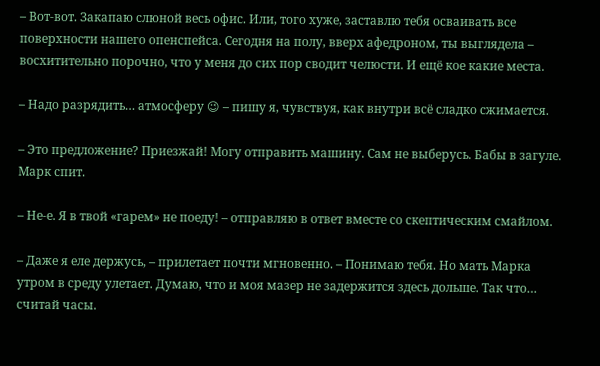– Вот-вот. Закапаю слюной весь офис. Или, того хуже, заставлю тебя осваивать все поверхности нашего опенспейса. Сегодня на полу, вверх афедроном, ты выглядела – восхитительно порочно, что у меня до сих пор сводит челюсти. И ещё кое какие места.

– Надо разрядить… атмосферу 😉 – пишу я, чувствуя, как внутри всё сладко сжимается.

– Это предложение? Приезжай! Могу отправить машину. Сам не выберусь. Бабы в загуле. Марк спит.

– Не-е. Я в твой «гарем» не поеду! – отправляю в ответ вместе со скептическим смайлом.

– Даже я еле держусь, – прилетает почти мгновенно. – Понимаю тебя. Но мать Марка утром в среду улетает. Думаю, что и моя мазер не задержится здесь дольше. Так что… считай часы.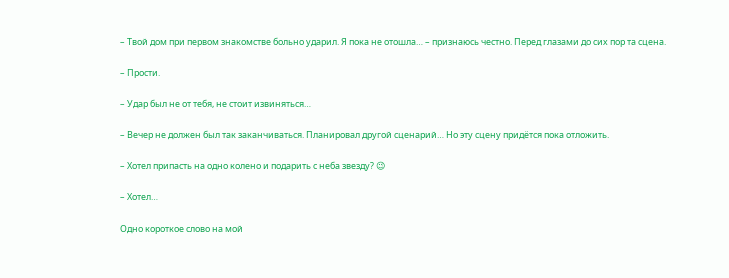– Твой дом при первом знакомстве больно ударил. Я пока не отошла… – признаюсь честно. Перед глазами до сих пор та сцена.

– Прости.

– Удар был не от тебя, не стоит извиняться…

– Вечер не должен был так заканчиваться. Планировал другой сценарий… Но эту сцену придётся пока отложить.

– Хотел припасть на одно колено и подарить с неба звезду? 😉

– Хотел…

Одно короткое слово на мой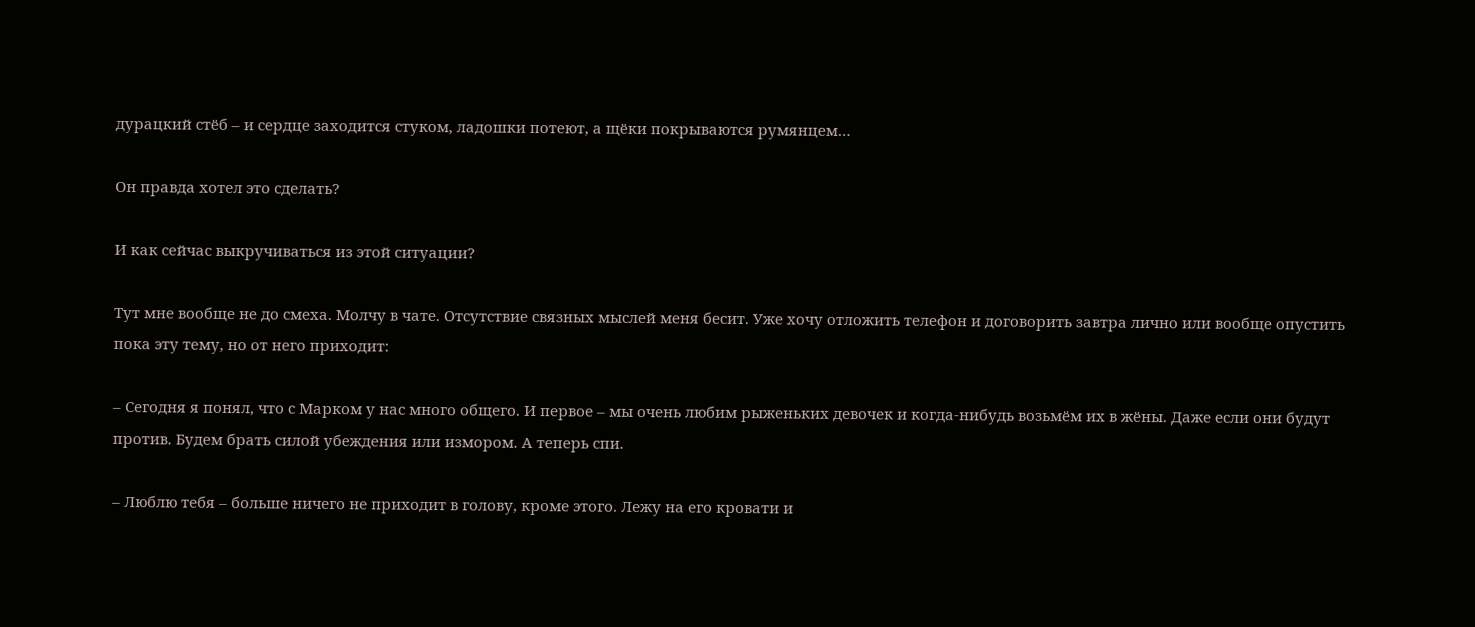дурацкий стёб – и сердце заходится стуком, ладошки потеют, а щёки покрываются румянцем…

Он правда хотел это сделать?

И как сейчас выкручиваться из этой ситуации?

Тут мне вообще не до смеха. Молчу в чате. Отсутствие связных мыслей меня бесит. Уже хочу отложить телефон и договорить завтра лично или вообще опустить пока эту тему, но от него приходит:

– Сегодня я понял, что с Марком у нас много общего. И первое – мы очень любим рыженьких девочек и когда-нибудь возьмём их в жёны. Даже если они будут против. Будем брать силой убеждения или измором. А теперь спи.

– Люблю тебя – больше ничего не приходит в голову, кроме этого. Лежу на его кровати и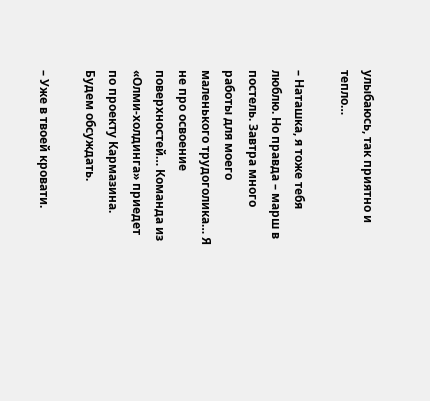улыбаюсь, так приятно и тепло…

– Наташка, я тоже тебя люблю. Но правда – марш в постель. Завтра много работы для моего маленького трудоголика… Я не про освоение поверхностей… Команда из «Олми-холдинга» приедет по проекту Кармазина. Будем обсуждать.

– Уже в твоей кровати.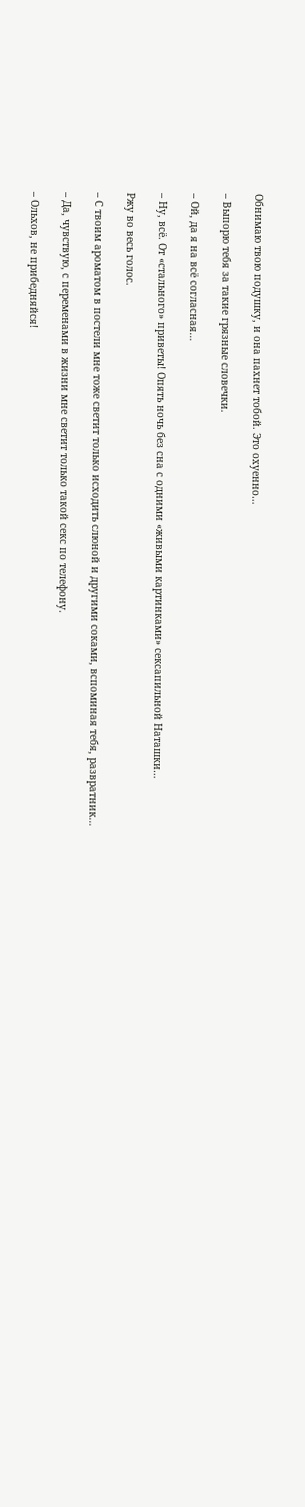Обнимаю твою подушку, и она пахнет тобой. Это охуенно…

– Выпорю тебя за такие грязные словечки.

– Ой, да я на всё согласная…

– Ну, всё. От «стального» приветы! Опять ночь без сна с одними «живыми картинками» сексапильной Наташки…

Ржу во весь голос.

– С твоим ароматом в постели мне тоже светит только исходить слюной и другими соками, вспоминая тебя, развратник…

– Да, чувствую, с переменами в жизни мне светит только такой секс по телефону.

– Ольхов, не прибедняйся!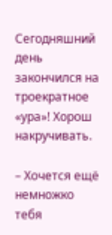Сегодняшний день закончился на троекратное «ура»! Хорош накручивать.

– Хочется ещё немножко тебя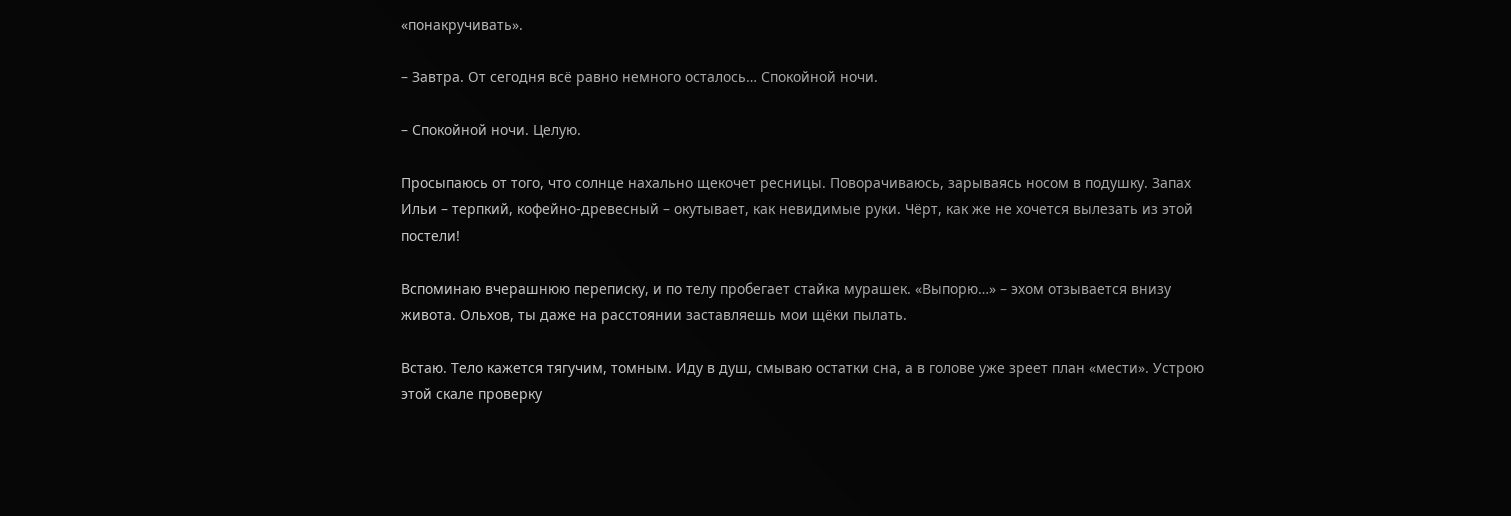«понакручивать».

– Завтра. От сегодня всё равно немного осталось… Спокойной ночи.

– Спокойной ночи. Целую.

Просыпаюсь от того, что солнце нахально щекочет ресницы. Поворачиваюсь, зарываясь носом в подушку. Запах Ильи – терпкий, кофейно-древесный – окутывает, как невидимые руки. Чёрт, как же не хочется вылезать из этой постели!

Вспоминаю вчерашнюю переписку, и по телу пробегает стайка мурашек. «Выпорю…» – эхом отзывается внизу живота. Ольхов, ты даже на расстоянии заставляешь мои щёки пылать.

Встаю. Тело кажется тягучим, томным. Иду в душ, смываю остатки сна, а в голове уже зреет план «мести». Устрою этой скале проверку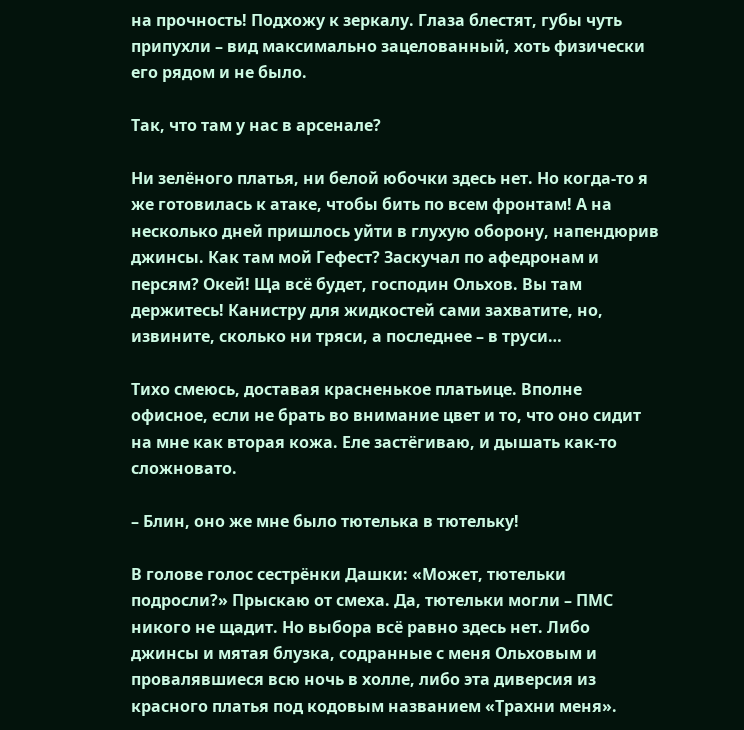на прочность! Подхожу к зеркалу. Глаза блестят, губы чуть припухли – вид максимально зацелованный, хоть физически его рядом и не было.

Так, что там у нас в арсенале?

Ни зелёного платья, ни белой юбочки здесь нет. Но когда-то я же готовилась к атаке, чтобы бить по всем фронтам! А на несколько дней пришлось уйти в глухую оборону, напендюрив джинсы. Как там мой Гефест? Заскучал по афедронам и персям? Окей! Ща всё будет, господин Ольхов. Вы там держитесь! Канистру для жидкостей сами захватите, но, извините, сколько ни тряси, а последнее – в труси…

Тихо смеюсь, доставая красненькое платьице. Вполне офисное, если не брать во внимание цвет и то, что оно сидит на мне как вторая кожа. Еле застёгиваю, и дышать как-то сложновато.

– Блин, оно же мне было тютелька в тютельку!

В голове голос сестрёнки Дашки: «Может, тютельки подросли?» Прыскаю от смеха. Да, тютельки могли – ПМС никого не щадит. Но выбора всё равно здесь нет. Либо джинсы и мятая блузка, содранные с меня Ольховым и провалявшиеся всю ночь в холле, либо эта диверсия из красного платья под кодовым названием «Трахни меня».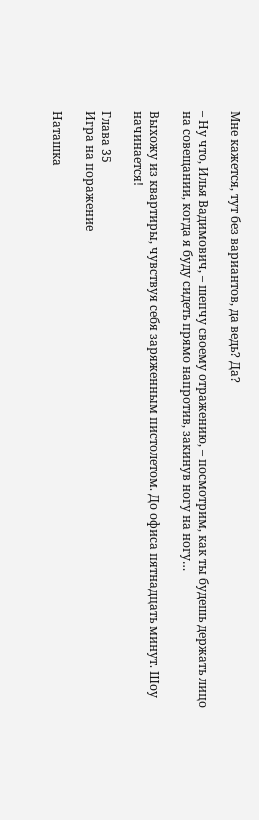Мне кажется, тут без вариантов, да ведь? Да?

– Ну что, Илья Вадимович, – шепчу своему отражению, – посмотрим, как ты будешь держать лицо на совещании, когда я буду сидеть прямо напротив, закинув ногу на ногу…

Выхожу из квартиры, чувствуя себя заряженным пистолетом. До офиса пятнадцать минут. Шоу начинается!

Глава 35
Игра на поражение

Наташка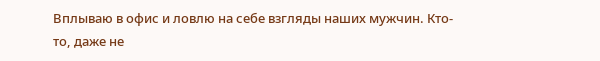Вплываю в офис и ловлю на себе взгляды наших мужчин. Кто-то, даже не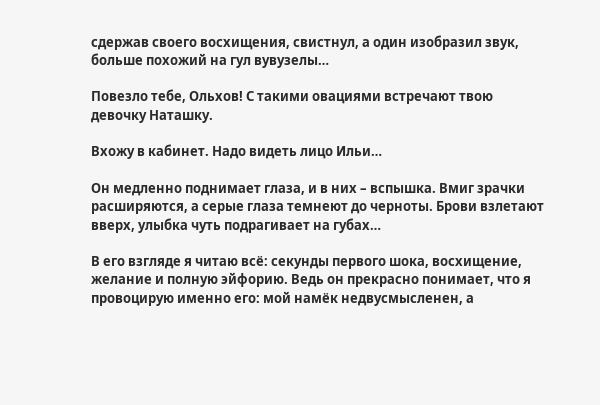сдержав своего восхищения, свистнул, а один изобразил звук, больше похожий на гул вувузелы…

Повезло тебе, Ольхов! С такими овациями встречают твою девочку Наташку.

Вхожу в кабинет. Надо видеть лицо Ильи…

Он медленно поднимает глаза, и в них – вспышка. Вмиг зрачки расширяются, а серые глаза темнеют до черноты. Брови взлетают вверх, улыбка чуть подрагивает на губах…

В его взгляде я читаю всё: секунды первого шока, восхищение, желание и полную эйфорию. Ведь он прекрасно понимает, что я провоцирую именно его: мой намёк недвусмысленен, а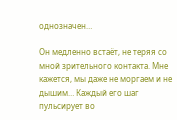однозначен…

Он медленно встаёт, не теряя со мной зрительного контакта. Мне кажется, мы даже не моргаем и не дышим… Каждый его шаг пульсирует во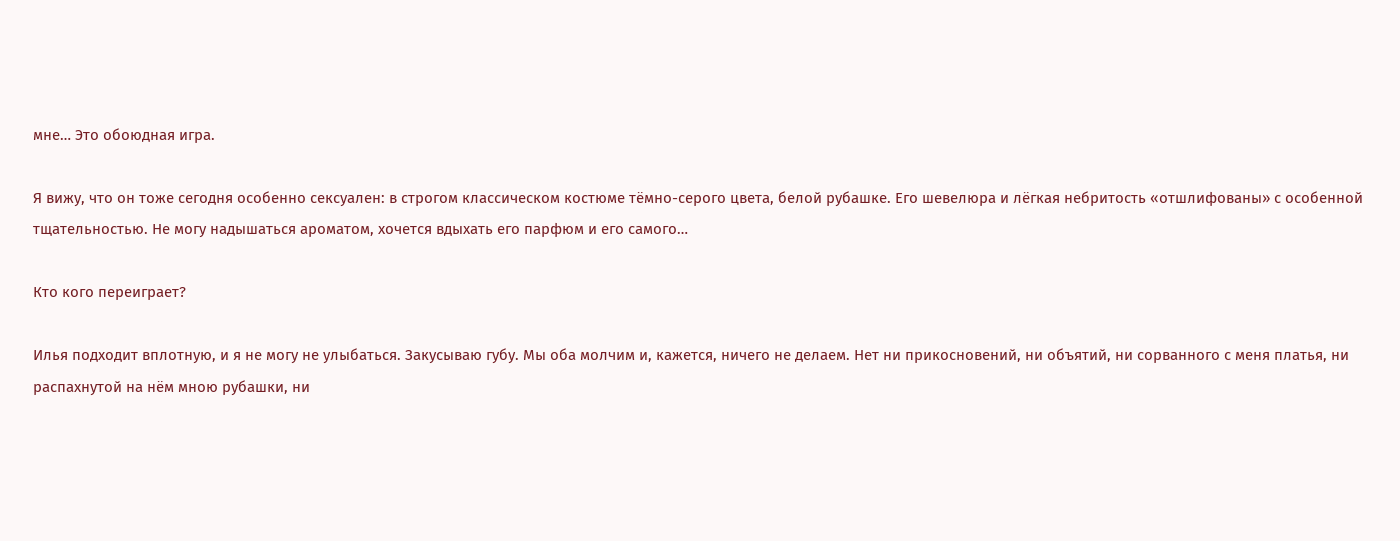мне… Это обоюдная игра.

Я вижу, что он тоже сегодня особенно сексуален: в строгом классическом костюме тёмно-серого цвета, белой рубашке. Его шевелюра и лёгкая небритость «отшлифованы» с особенной тщательностью. Не могу надышаться ароматом, хочется вдыхать его парфюм и его самого…

Кто кого переиграет?

Илья подходит вплотную, и я не могу не улыбаться. Закусываю губу. Мы оба молчим и, кажется, ничего не делаем. Нет ни прикосновений, ни объятий, ни сорванного с меня платья, ни распахнутой на нём мною рубашки, ни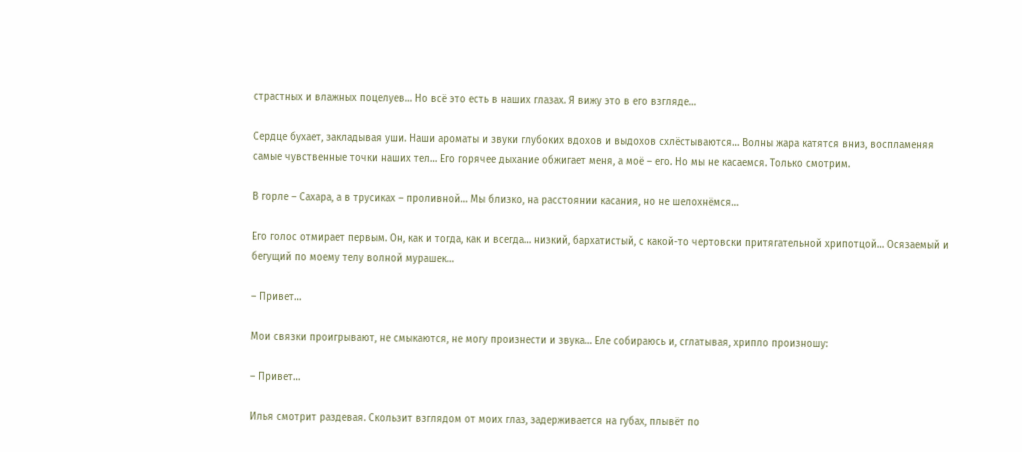страстных и влажных поцелуев… Но всё это есть в наших глазах. Я вижу это в его взгляде…

Сердце бухает, закладывая уши. Наши ароматы и звуки глубоких вдохов и выдохов схлёстываются… Волны жара катятся вниз, воспламеняя самые чувственные точки наших тел… Его горячее дыхание обжигает меня, а моё – его. Но мы не касаемся. Только смотрим.

В горле – Сахара, а в трусиках – проливной… Мы близко, на расстоянии касания, но не шелохнёмся…

Его голос отмирает первым. Он, как и тогда, как и всегда… низкий, бархатистый, с какой-то чертовски притягательной хрипотцой… Осязаемый и бегущий по моему телу волной мурашек…

– Привет…

Мои связки проигрывают, не смыкаются, не могу произнести и звука… Еле собираюсь и, сглатывая, хрипло произношу:

– Привет…

Илья смотрит раздевая. Скользит взглядом от моих глаз, задерживается на губах, плывёт по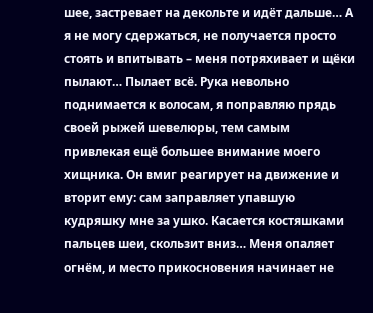шее, застревает на декольте и идёт дальше… А я не могу сдержаться, не получается просто стоять и впитывать – меня потряхивает и щёки пылают… Пылает всё. Рука невольно поднимается к волосам, я поправляю прядь своей рыжей шевелюры, тем самым привлекая ещё большее внимание моего хищника. Он вмиг реагирует на движение и вторит ему: сам заправляет упавшую кудряшку мне за ушко. Касается костяшками пальцев шеи, скользит вниз… Меня опаляет огнём, и место прикосновения начинает не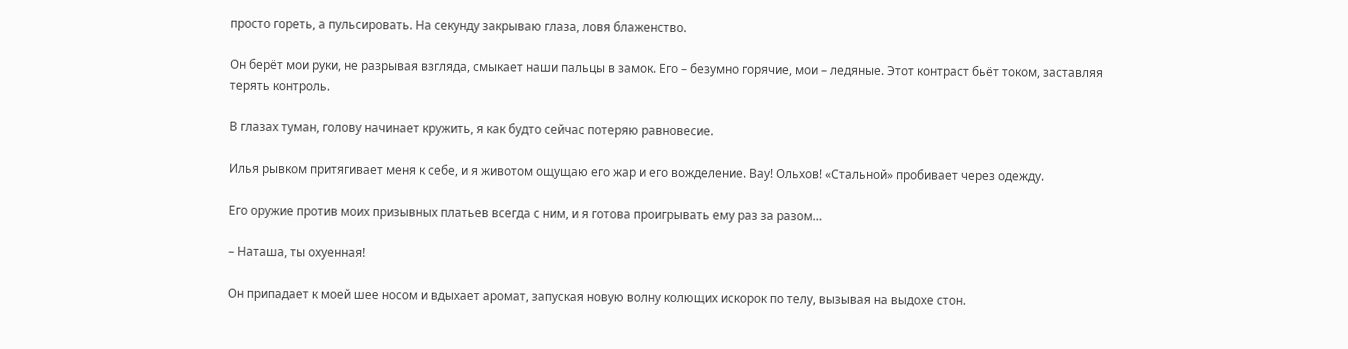просто гореть, а пульсировать. На секунду закрываю глаза, ловя блаженство.

Он берёт мои руки, не разрывая взгляда, смыкает наши пальцы в замок. Его – безумно горячие, мои – ледяные. Этот контраст бьёт током, заставляя терять контроль.

В глазах туман, голову начинает кружить, я как будто сейчас потеряю равновесие.

Илья рывком притягивает меня к себе, и я животом ощущаю его жар и его вожделение. Вау! Ольхов! «Стальной» пробивает через одежду.

Его оружие против моих призывных платьев всегда с ним, и я готова проигрывать ему раз за разом…

– Наташа, ты охуенная!

Он припадает к моей шее носом и вдыхает аромат, запуская новую волну колющих искорок по телу, вызывая на выдохе стон.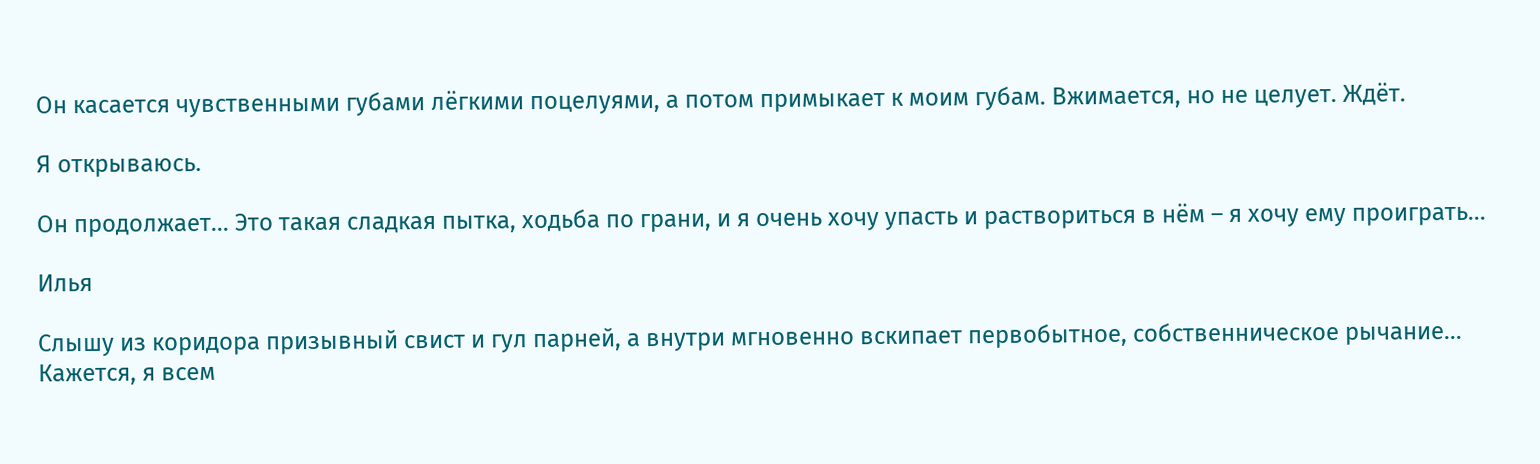Он касается чувственными губами лёгкими поцелуями, а потом примыкает к моим губам. Вжимается, но не целует. Ждёт.

Я открываюсь.

Он продолжает… Это такая сладкая пытка, ходьба по грани, и я очень хочу упасть и раствориться в нём – я хочу ему проиграть…

Илья

Слышу из коридора призывный свист и гул парней, а внутри мгновенно вскипает первобытное, собственническое рычание… Кажется, я всем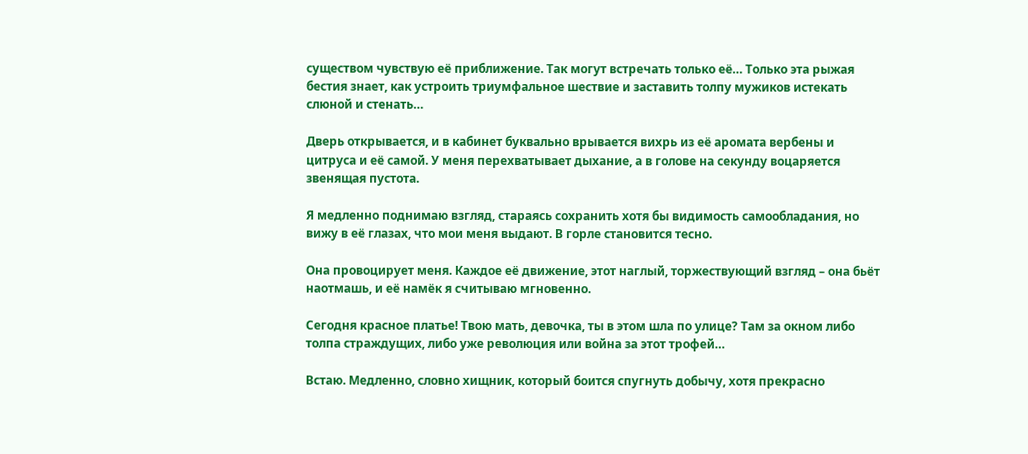существом чувствую её приближение. Так могут встречать только её… Только эта рыжая бестия знает, как устроить триумфальное шествие и заставить толпу мужиков истекать слюной и стенать…

Дверь открывается, и в кабинет буквально врывается вихрь из её аромата вербены и цитруса и её самой. У меня перехватывает дыхание, а в голове на секунду воцаряется звенящая пустота.

Я медленно поднимаю взгляд, стараясь сохранить хотя бы видимость самообладания, но вижу в её глазах, что мои меня выдают. В горле становится тесно.

Она провоцирует меня. Каждое её движение, этот наглый, торжествующий взгляд – она бьёт наотмашь, и её намёк я считываю мгновенно.

Сегодня красное платье! Твою мать, девочка, ты в этом шла по улице? Там за окном либо толпа страждущих, либо уже революция или война за этот трофей…

Встаю. Медленно, словно хищник, который боится спугнуть добычу, хотя прекрасно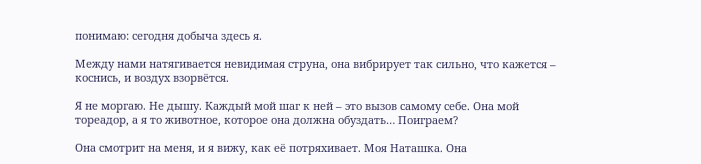понимаю: сегодня добыча здесь я.

Между нами натягивается невидимая струна, она вибрирует так сильно, что кажется – коснись, и воздух взорвётся.

Я не моргаю. Не дышу. Каждый мой шаг к ней – это вызов самому себе. Она мой тореадор, а я то животное, которое она должна обуздать… Поиграем?

Она смотрит на меня, и я вижу, как её потряхивает. Моя Наташка. Она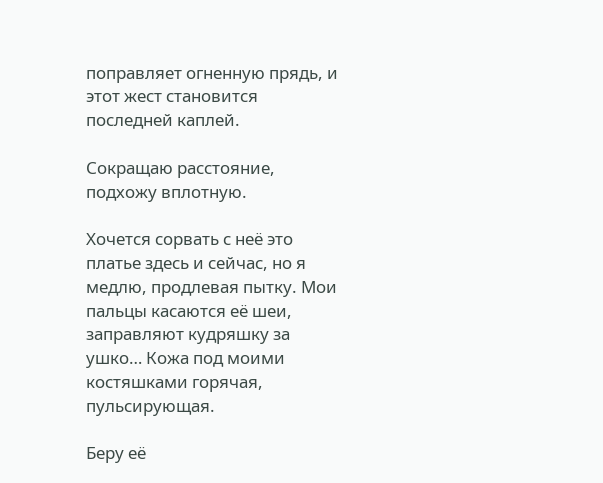поправляет огненную прядь, и этот жест становится последней каплей.

Сокращаю расстояние, подхожу вплотную.

Хочется сорвать с неё это платье здесь и сейчас, но я медлю, продлевая пытку. Мои пальцы касаются её шеи, заправляют кудряшку за ушко… Кожа под моими костяшками горячая, пульсирующая.

Беру её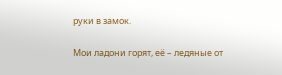руки в замок.

Мои ладони горят, её – ледяные от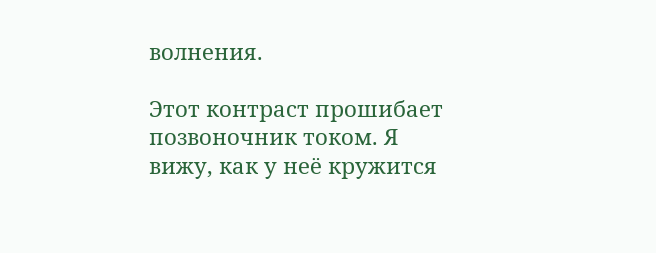волнения.

Этот контраст прошибает позвоночник током. Я вижу, как у неё кружится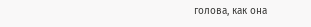голова, как она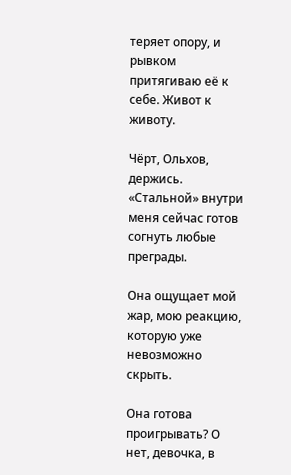теряет опору, и рывком притягиваю её к себе. Живот к животу.

Чёрт, Ольхов, держись. «Стальной» внутри меня сейчас готов согнуть любые преграды.

Она ощущает мой жар, мою реакцию, которую уже невозможно скрыть.

Она готова проигрывать? О нет, девочка, в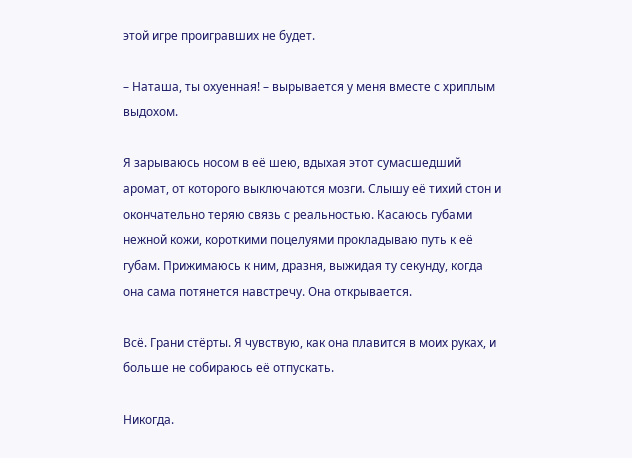этой игре проигравших не будет.

– Наташа, ты охуенная! – вырывается у меня вместе с хриплым выдохом.

Я зарываюсь носом в её шею, вдыхая этот сумасшедший аромат, от которого выключаются мозги. Слышу её тихий стон и окончательно теряю связь с реальностью. Касаюсь губами нежной кожи, короткими поцелуями прокладываю путь к её губам. Прижимаюсь к ним, дразня, выжидая ту секунду, когда она сама потянется навстречу. Она открывается.

Всё. Грани стёрты. Я чувствую, как она плавится в моих руках, и больше не собираюсь её отпускать.

Никогда.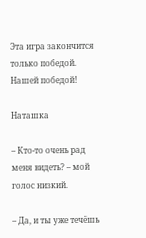Эта игра закончится только победой. Нашей победой!

Наташка

– Кто-то очень рад меня видеть? – мой голос низкий.

– Да, и ты уже течёшь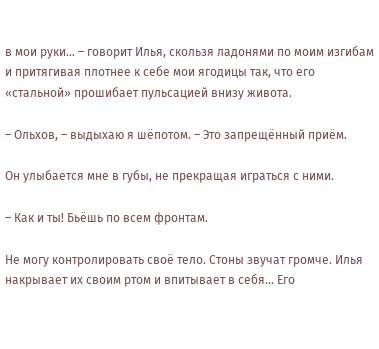в мои руки… – говорит Илья, скользя ладонями по моим изгибам и притягивая плотнее к себе мои ягодицы так, что его «стальной» прошибает пульсацией внизу живота.

– Ольхов, – выдыхаю я шёпотом. – Это запрещённый приём.

Он улыбается мне в губы, не прекращая играться с ними.

– Как и ты! Бьёшь по всем фронтам.

Не могу контролировать своё тело. Стоны звучат громче. Илья накрывает их своим ртом и впитывает в себя… Его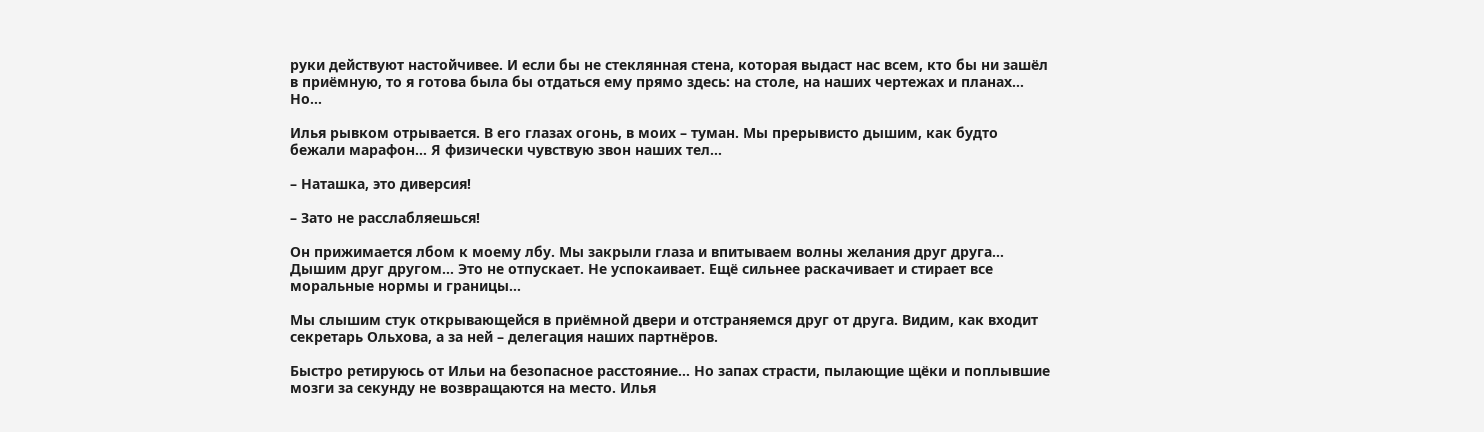руки действуют настойчивее. И если бы не стеклянная стена, которая выдаст нас всем, кто бы ни зашёл в приёмную, то я готова была бы отдаться ему прямо здесь: на столе, на наших чертежах и планах… Но…

Илья рывком отрывается. В его глазах огонь, в моих – туман. Мы прерывисто дышим, как будто бежали марафон… Я физически чувствую звон наших тел…

– Наташка, это диверсия!

– Зато не расслабляешься!

Он прижимается лбом к моему лбу. Мы закрыли глаза и впитываем волны желания друг друга… Дышим друг другом… Это не отпускает. Не успокаивает. Ещё сильнее раскачивает и стирает все моральные нормы и границы…

Мы слышим стук открывающейся в приёмной двери и отстраняемся друг от друга. Видим, как входит секретарь Ольхова, а за ней – делегация наших партнёров.

Быстро ретируюсь от Ильи на безопасное расстояние… Но запах страсти, пылающие щёки и поплывшие мозги за секунду не возвращаются на место. Илья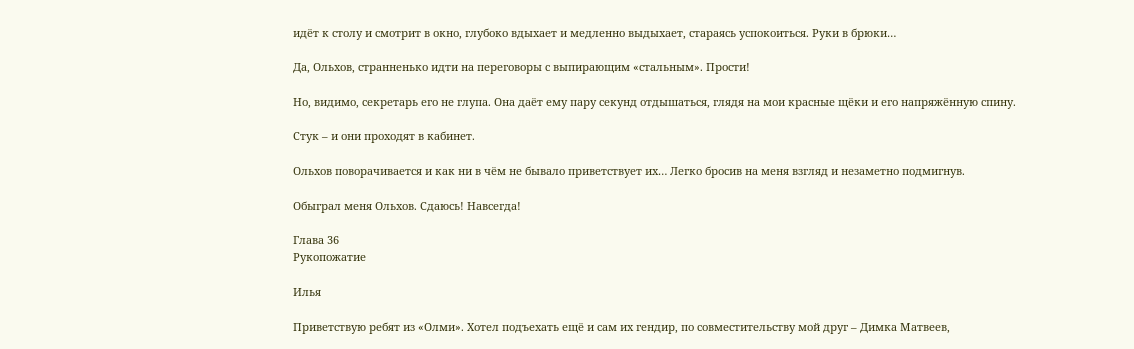идёт к столу и смотрит в окно, глубоко вдыхает и медленно выдыхает, стараясь успокоиться. Руки в брюки…

Да, Ольхов, странненько идти на переговоры с выпирающим «стальным». Прости!

Но, видимо, секретарь его не глупа. Она даёт ему пару секунд отдышаться, глядя на мои красные щёки и его напряжённую спину.

Стук – и они проходят в кабинет.

Ольхов поворачивается и как ни в чём не бывало приветствует их… Легко бросив на меня взгляд и незаметно подмигнув.

Обыграл меня Ольхов. Сдаюсь! Навсегда!

Глава 36
Рукопожатие

Илья

Приветствую ребят из «Олми». Хотел подъехать ещё и сам их гендир, по совместительству мой друг – Димка Матвеев,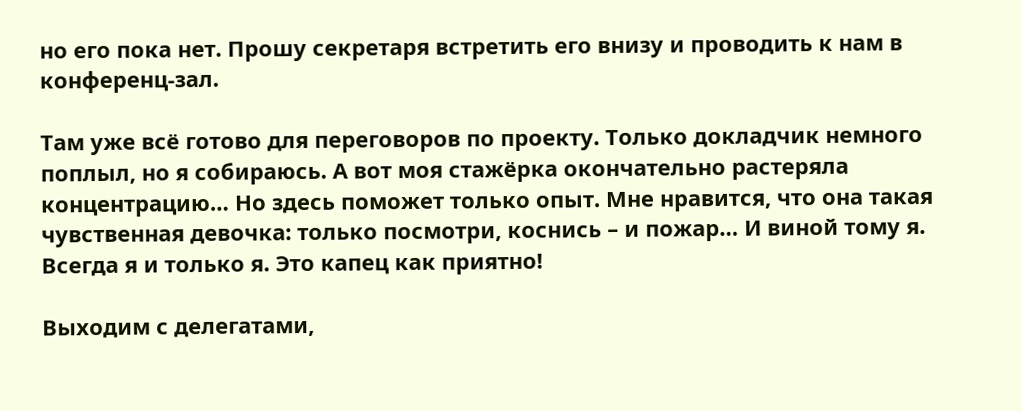но его пока нет. Прошу секретаря встретить его внизу и проводить к нам в конференц-зал.

Там уже всё готово для переговоров по проекту. Только докладчик немного поплыл, но я собираюсь. А вот моя стажёрка окончательно растеряла концентрацию… Но здесь поможет только опыт. Мне нравится, что она такая чувственная девочка: только посмотри, коснись – и пожар… И виной тому я. Всегда я и только я. Это капец как приятно!

Выходим с делегатами,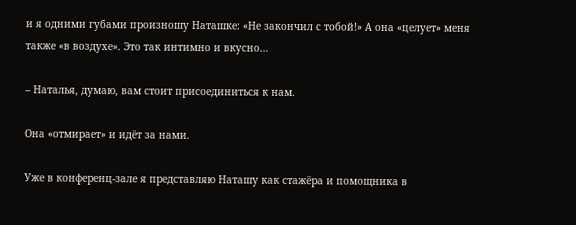и я одними губами произношу Наташке: «Не закончил с тобой!» А она «целует» меня также «в воздухе». Это так интимно и вкусно…

– Наталья, думаю, вам стоит присоединиться к нам.

Она «отмирает» и идёт за нами.

Уже в конференц-зале я представляю Наташу как стажёра и помощника в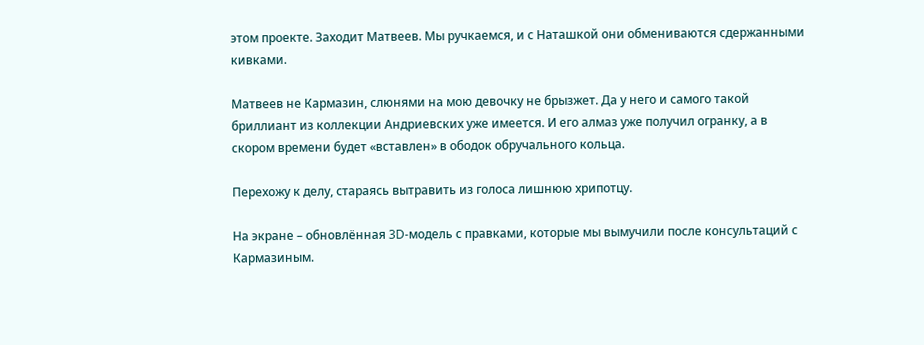этом проекте. Заходит Матвеев. Мы ручкаемся, и с Наташкой они обмениваются сдержанными кивками.

Матвеев не Кармазин, слюнями на мою девочку не брызжет. Да у него и самого такой бриллиант из коллекции Андриевских уже имеется. И его алмаз уже получил огранку, а в скором времени будет «вставлен» в ободок обручального кольца.

Перехожу к делу, стараясь вытравить из голоса лишнюю хрипотцу.

На экране – обновлённая 3D-модель с правками, которые мы вымучили после консультаций с Кармазиным.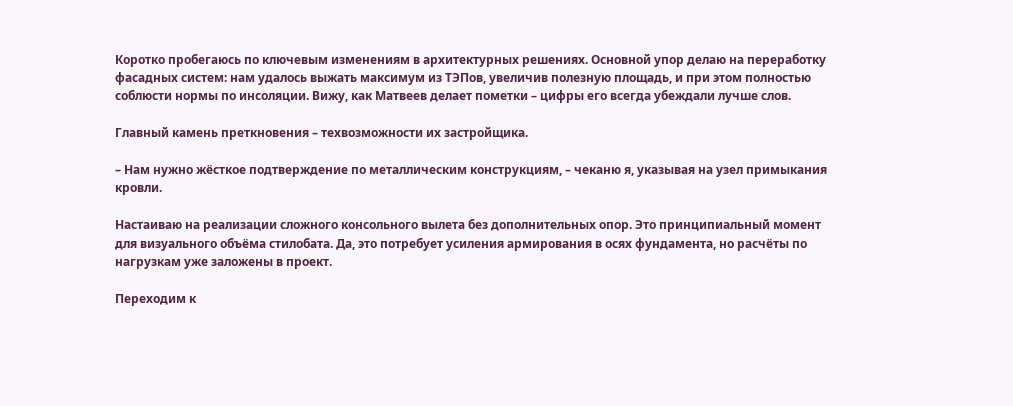Коротко пробегаюсь по ключевым изменениям в архитектурных решениях. Основной упор делаю на переработку фасадных систем: нам удалось выжать максимум из ТЭПов, увеличив полезную площадь, и при этом полностью соблюсти нормы по инсоляции. Вижу, как Матвеев делает пометки – цифры его всегда убеждали лучше слов.

Главный камень преткновения – техвозможности их застройщика.

– Нам нужно жёсткое подтверждение по металлическим конструкциям, – чеканю я, указывая на узел примыкания кровли.

Настаиваю на реализации сложного консольного вылета без дополнительных опор. Это принципиальный момент для визуального объёма стилобата. Да, это потребует усиления армирования в осях фундамента, но расчёты по нагрузкам уже заложены в проект.

Переходим к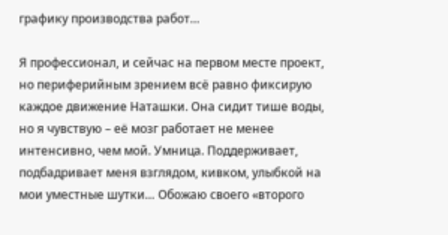графику производства работ…

Я профессионал, и сейчас на первом месте проект, но периферийным зрением всё равно фиксирую каждое движение Наташки. Она сидит тише воды, но я чувствую – её мозг работает не менее интенсивно, чем мой. Умница. Поддерживает, подбадривает меня взглядом, кивком, улыбкой на мои уместные шутки… Обожаю своего «второго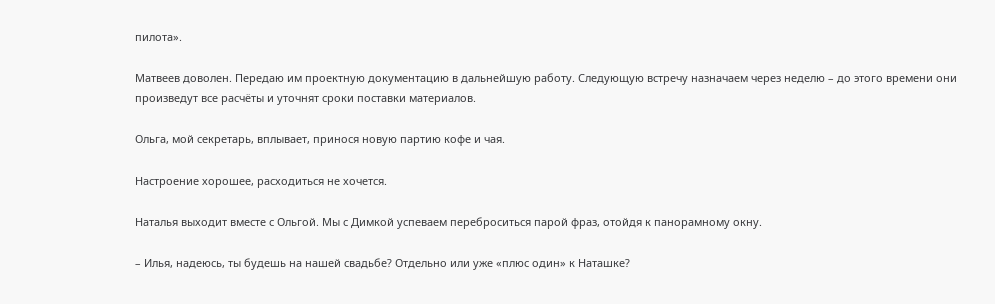пилота».

Матвеев доволен. Передаю им проектную документацию в дальнейшую работу. Следующую встречу назначаем через неделю – до этого времени они произведут все расчёты и уточнят сроки поставки материалов.

Ольга, мой секретарь, вплывает, принося новую партию кофе и чая.

Настроение хорошее, расходиться не хочется.

Наталья выходит вместе с Ольгой. Мы с Димкой успеваем переброситься парой фраз, отойдя к панорамному окну.

– Илья, надеюсь, ты будешь на нашей свадьбе? Отдельно или уже «плюс один» к Наташке?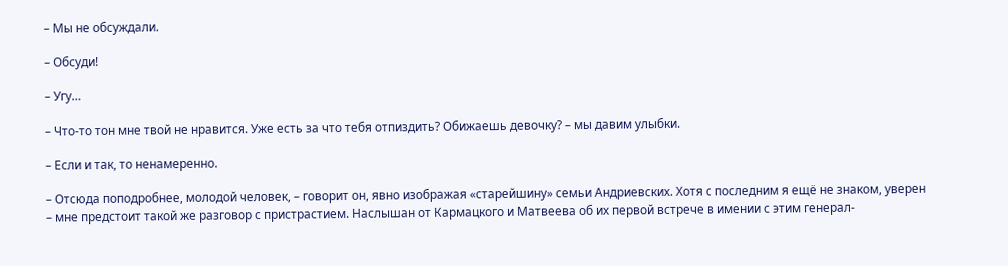– Мы не обсуждали.

– Обсуди!

– Угу…

– Что-то тон мне твой не нравится. Уже есть за что тебя отпиздить? Обижаешь девочку? – мы давим улыбки.

– Если и так, то ненамеренно.

– Отсюда поподробнее, молодой человек, – говорит он, явно изображая «старейшину» семьи Андриевских. Хотя с последним я ещё не знаком, уверен – мне предстоит такой же разговор с пристрастием. Наслышан от Кармацкого и Матвеева об их первой встрече в имении с этим генерал-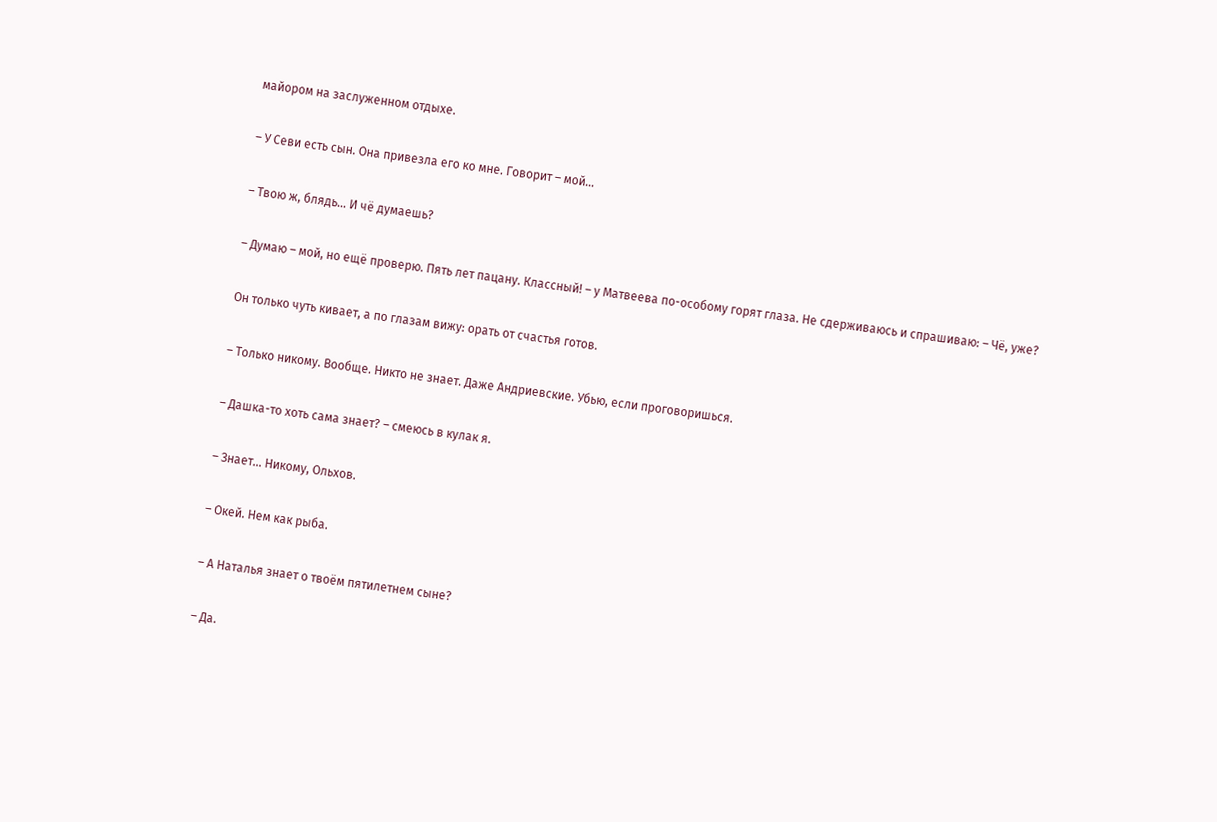майором на заслуженном отдыхе.

– У Севи есть сын. Она привезла его ко мне. Говорит – мой…

– Твою ж, блядь… И чё думаешь?

– Думаю – мой, но ещё проверю. Пять лет пацану. Классный! – у Матвеева по-особому горят глаза. Не сдерживаюсь и спрашиваю: – Чё, уже?

Он только чуть кивает, а по глазам вижу: орать от счастья готов.

– Только никому. Вообще. Никто не знает. Даже Андриевские. Убью, если проговоришься.

– Дашка-то хоть сама знает? – смеюсь в кулак я.

– Знает… Никому, Ольхов.

– Окей. Нем как рыба.

– А Наталья знает о твоём пятилетнем сыне?

– Да.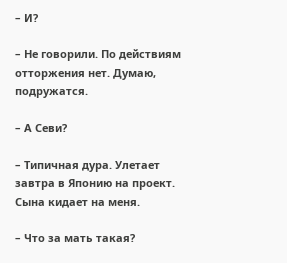– И?

– Не говорили. По действиям отторжения нет. Думаю, подружатся.

– А Севи?

– Типичная дура. Улетает завтра в Японию на проект. Сына кидает на меня.

– Что за мать такая?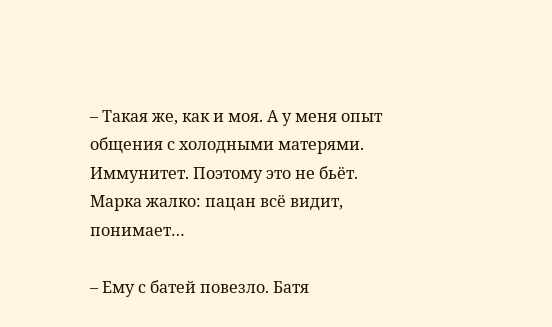– Такая же, как и моя. А у меня опыт общения с холодными матерями. Иммунитет. Поэтому это не бьёт. Марка жалко: пацан всё видит, понимает…

– Ему с батей повезло. Батя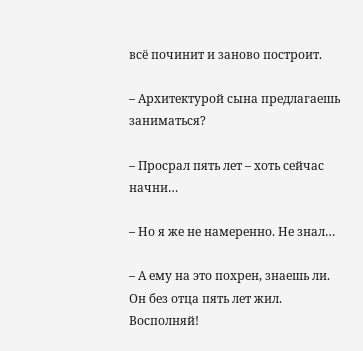всё починит и заново построит.

– Архитектурой сына предлагаешь заниматься?

– Просрал пять лет – хоть сейчас начни…

– Но я же не намеренно. Не знал…

– А ему на это похрен, знаешь ли. Он без отца пять лет жил. Восполняй!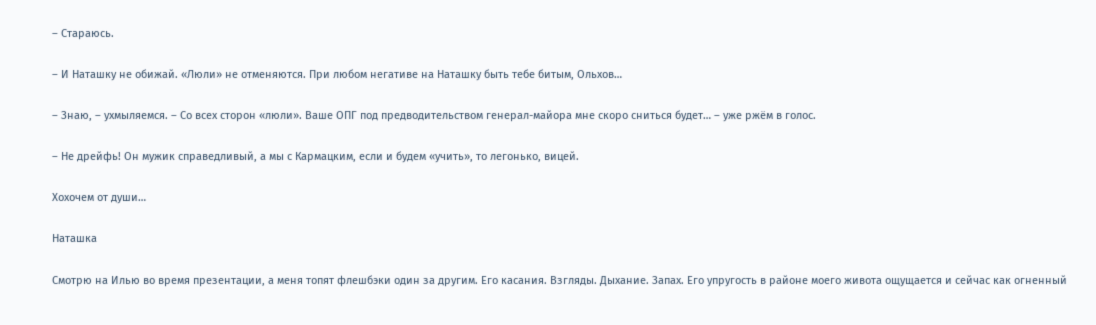– Стараюсь.

– И Наташку не обижай. «Люли» не отменяются. При любом негативе на Наташку быть тебе битым, Ольхов…

– Знаю, – ухмыляемся. – Со всех сторон «люли». Ваше ОПГ под предводительством генерал-майора мне скоро сниться будет… – уже ржём в голос.

– Не дрейфь! Он мужик справедливый, а мы с Кармацким, если и будем «учить», то легонько, вицей.

Хохочем от души…

Наташка

Смотрю на Илью во время презентации, а меня топят флешбэки один за другим. Его касания. Взгляды. Дыхание. Запах. Его упругость в районе моего живота ощущается и сейчас как огненный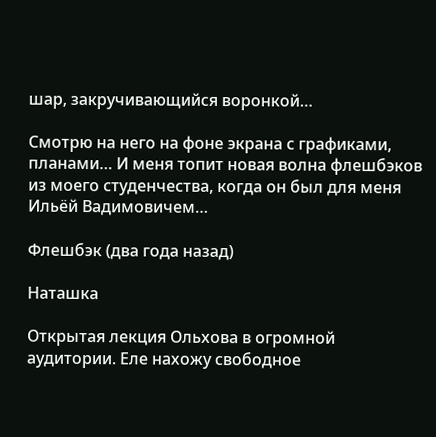шар, закручивающийся воронкой…

Смотрю на него на фоне экрана с графиками, планами… И меня топит новая волна флешбэков из моего студенчества, когда он был для меня Ильёй Вадимовичем…

Флешбэк (два года назад)

Наташка

Открытая лекция Ольхова в огромной аудитории. Еле нахожу свободное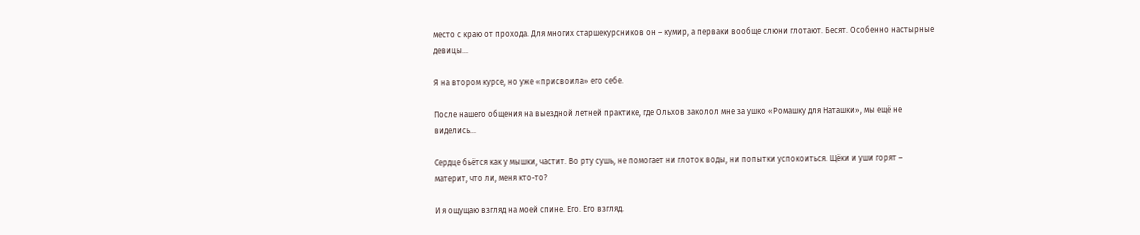место с краю от прохода. Для многих старшекурсников он – кумир, а перваки вообще слюни глотают. Бесят. Особенно настырные девицы…

Я на втором курсе, но уже «присвоила» его себе.

После нашего общения на выездной летней практике, где Ольхов заколол мне за ушко «Ромашку для Наташки», мы ещё не виделись…

Сердце бьётся как у мышки, частит. Во рту сушь, не помогает ни глоток воды, ни попытки успокоиться. Щёки и уши горят – материт, что ли, меня кто-то?

И я ощущаю взгляд на моей спине. Его. Его взгляд.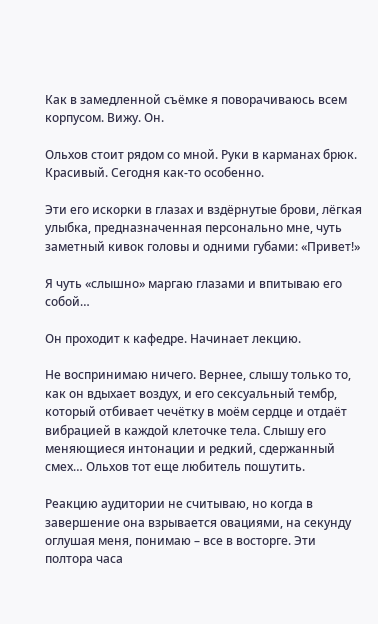Как в замедленной съёмке я поворачиваюсь всем корпусом. Вижу. Он.

Ольхов стоит рядом со мной. Руки в карманах брюк. Красивый. Сегодня как-то особенно.

Эти его искорки в глазах и вздёрнутые брови, лёгкая улыбка, предназначенная персонально мне, чуть заметный кивок головы и одними губами: «Привет!»

Я чуть «слышно» маргаю глазами и впитываю его собой…

Он проходит к кафедре. Начинает лекцию.

Не воспринимаю ничего. Вернее, слышу только то, как он вдыхает воздух, и его сексуальный тембр, который отбивает чечётку в моём сердце и отдаёт вибрацией в каждой клеточке тела. Слышу его меняющиеся интонации и редкий, сдержанный смех… Ольхов тот еще любитель пошутить.

Реакцию аудитории не считываю, но когда в завершение она взрывается овациями, на секунду оглушая меня, понимаю – все в восторге. Эти полтора часа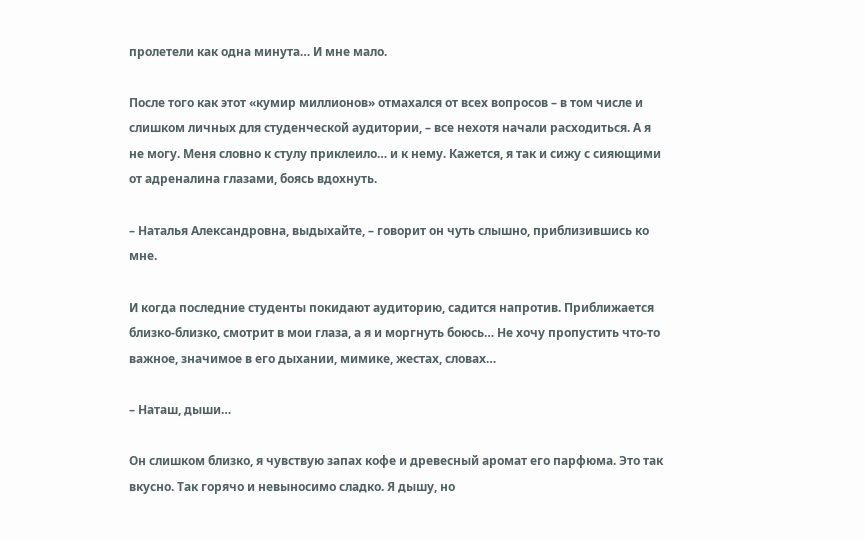пролетели как одна минута… И мне мало.

После того как этот «кумир миллионов» отмахался от всех вопросов – в том числе и слишком личных для студенческой аудитории, – все нехотя начали расходиться. А я не могу. Меня словно к стулу приклеило… и к нему. Кажется, я так и сижу с сияющими от адреналина глазами, боясь вдохнуть.

– Наталья Александровна, выдыхайте, – говорит он чуть слышно, приблизившись ко мне.

И когда последние студенты покидают аудиторию, садится напротив. Приближается близко-близко, смотрит в мои глаза, а я и моргнуть боюсь… Не хочу пропустить что-то важное, значимое в его дыхании, мимике, жестах, словах…

– Наташ, дыши…

Он слишком близко, я чувствую запах кофе и древесный аромат его парфюма. Это так вкусно. Так горячо и невыносимо сладко. Я дышу, но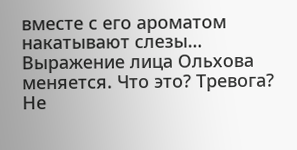вместе с его ароматом накатывают слезы… Выражение лица Ольхова меняется. Что это? Тревога? Не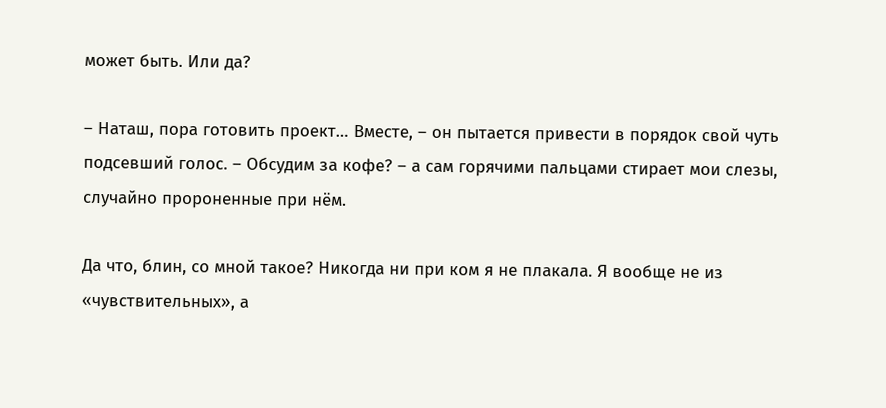может быть. Или да?

– Наташ, пора готовить проект… Вместе, – он пытается привести в порядок свой чуть подсевший голос. – Обсудим за кофе? – а сам горячими пальцами стирает мои слезы, случайно пророненные при нём.

Да что, блин, со мной такое? Никогда ни при ком я не плакала. Я вообще не из «чувствительных», а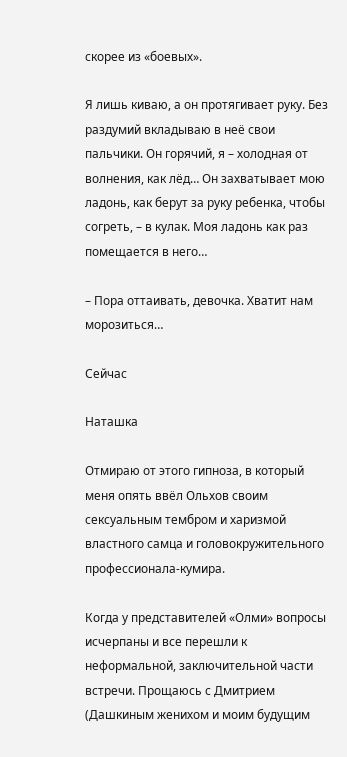скорее из «боевых».

Я лишь киваю, а он протягивает руку. Без раздумий вкладываю в неё свои пальчики. Он горячий, я – холодная от волнения, как лёд… Он захватывает мою ладонь, как берут за руку ребенка, чтобы согреть, – в кулак. Моя ладонь как раз помещается в него…

– Пора оттаивать, девочка. Хватит нам морозиться…

Сейчас

Наташка

Отмираю от этого гипноза, в который меня опять ввёл Ольхов своим сексуальным тембром и харизмой властного самца и головокружительного профессионала-кумира.

Когда у представителей «Олми» вопросы исчерпаны и все перешли к неформальной, заключительной части встречи. Прощаюсь с Дмитрием (Дашкиным женихом и моим будущим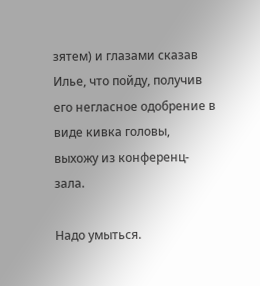зятем) и глазами сказав Илье, что пойду, получив его негласное одобрение в виде кивка головы, выхожу из конференц-зала.

Надо умыться.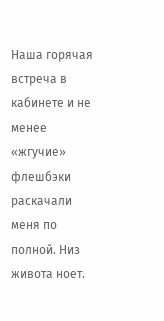Наша горячая встреча в кабинете и не менее «жгучие» флешбэки раскачали меня по полной. Низ живота ноет.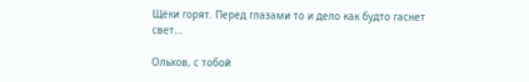Щёки горят. Перед глазами то и дело как будто гаснет свет…

Ольхов, с тобой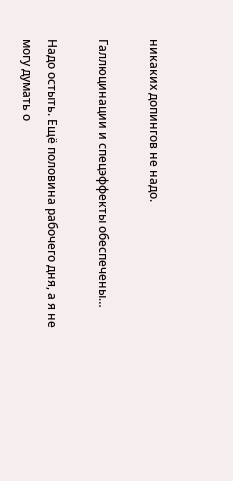никаких допингов не надо.

Галлюцинации и спецэффекты обеспечены…

Надо остыть. Ещё половина рабочего дня, а я не могу думать о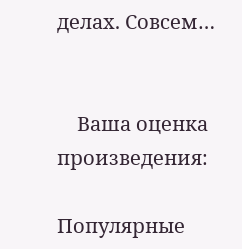делах. Совсем…


    Ваша оценка произведения:

Популярные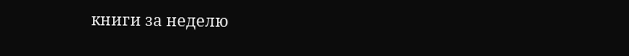книги за неделю